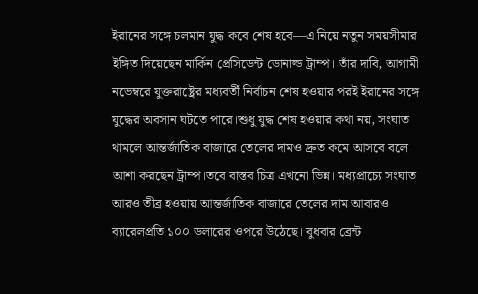ইরানের সঙ্গে চলমান যুদ্ধ কবে শেষ হবে—এ নিয়ে নতুন সময়সীমার ইঙ্গিত দিয়েছেন মার্কিন প্রেসিডেন্ট ডোনাল্ড ট্রাম্প। তাঁর দাবি, আগামী নভেম্বরে যুক্তরাষ্ট্রের মধ্যবর্তী নির্বাচন শেষ হওয়ার পরই ইরানের সঙ্গে যুদ্ধের অবসান ঘটতে পারে।শুধু যুদ্ধ শেষ হওয়ার কথা নয়, সংঘাত থামলে আন্তর্জাতিক বাজারে তেলের দামও দ্রুত কমে আসবে বলে আশা করছেন ট্রাম্প।তবে বাস্তব চিত্র এখনো ভিন্ন। মধ্যপ্রাচ্যে সংঘাত আরও তীব্র হওয়ায় আন্তর্জাতিক বাজারে তেলের দাম আবারও ব্যারেলপ্রতি ১০০ ডলারের ওপরে উঠেছে। বুধবার ব্রেন্ট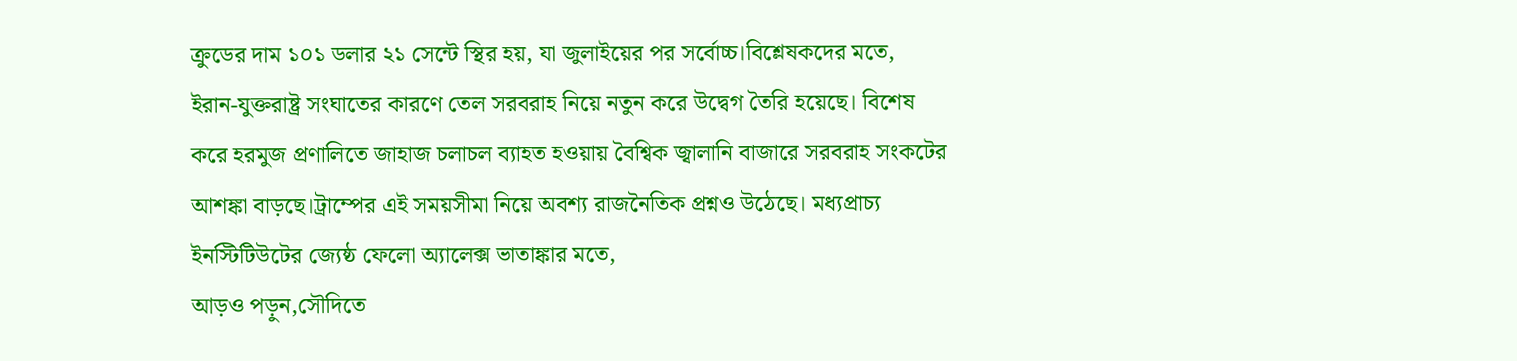ক্রুডের দাম ১০১ ডলার ২১ সেন্টে স্থির হয়, যা জুলাইয়ের পর সর্বোচ্চ।বিশ্লেষকদের মতে, ইরান-যুক্তরাষ্ট্র সংঘাতের কারণে তেল সরবরাহ নিয়ে নতুন করে উদ্বেগ তৈরি হয়েছে। বিশেষ করে হরমুজ প্রণালিতে জাহাজ চলাচল ব্যাহত হওয়ায় বৈশ্বিক জ্বালানি বাজারে সরবরাহ সংকটের আশঙ্কা বাড়ছে।ট্রাম্পের এই সময়সীমা নিয়ে অবশ্য রাজনৈতিক প্রশ্নও উঠেছে। মধ্যপ্রাচ্য ইনস্টিটিউটের জ্যেষ্ঠ ফেলো অ্যালেক্স ভাতাঙ্কার মতে,
আড়ও পড়ুন,সৌদিতে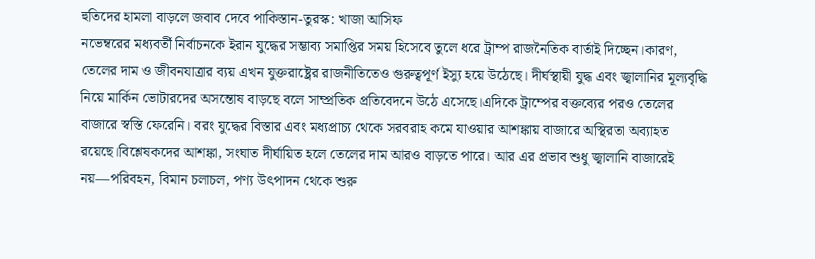হুতিদের হামলা বাড়লে জবাব দেবে পাকিস্তান-তুরস্ক: খাজা আসিফ
নভেম্বরের মধ্যবর্তী নির্বাচনকে ইরান যুদ্ধের সম্ভাব্য সমাপ্তির সময় হিসেবে তুলে ধরে ট্রাম্প রাজনৈতিক বার্তাই দিচ্ছেন।কারণ, তেলের দাম ও জীবনযাত্রার ব্যয় এখন যুক্তরাষ্ট্রের রাজনীতিতেও গুরুত্বপূর্ণ ইস্যু হয়ে উঠেছে। দীর্ঘস্থায়ী যুদ্ধ এবং জ্বালানির মূল্যবৃদ্ধি নিয়ে মার্কিন ভোটারদের অসন্তোষ বাড়ছে বলে সাম্প্রতিক প্রতিবেদনে উঠে এসেছে।এদিকে ট্রাম্পের বক্তব্যের পরও তেলের বাজারে স্বস্তি ফেরেনি। বরং যুদ্ধের বিস্তার এবং মধ্যপ্রাচ্য থেকে সরবরাহ কমে যাওয়ার আশঙ্কায় বাজারে অস্থিরতা অব্যাহত রয়েছে।বিশ্লেষকদের আশঙ্কা, সংঘাত দীর্ঘায়িত হলে তেলের দাম আরও বাড়তে পারে। আর এর প্রভাব শুধু জ্বালানি বাজারেই নয়—পরিবহন, বিমান চলাচল, পণ্য উৎপাদন থেকে শুরু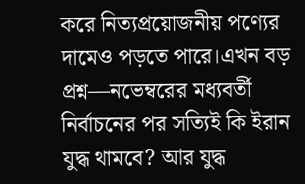করে নিত্যপ্রয়োজনীয় পণ্যের দামেও পড়তে পারে।এখন বড় প্রশ্ন—নভেম্বরের মধ্যবর্তী নির্বাচনের পর সত্যিই কি ইরান যুদ্ধ থামবে? আর যুদ্ধ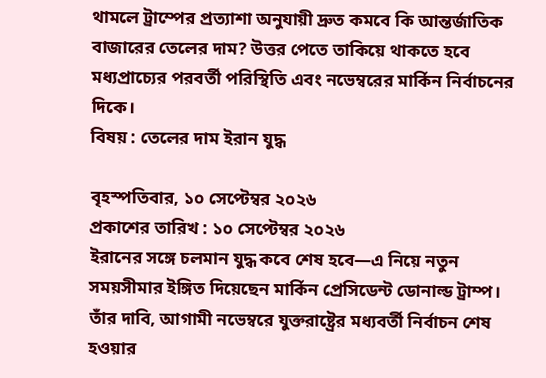থামলে ট্রাম্পের প্রত্যাশা অনুযায়ী দ্রুত কমবে কি আন্তর্জাতিক বাজারের তেলের দাম? উত্তর পেতে তাকিয়ে থাকতে হবে মধ্যপ্রাচ্যের পরবর্তী পরিস্থিতি এবং নভেম্বরের মার্কিন নির্বাচনের দিকে।
বিষয় : তেলের দাম ইরান যুদ্ধ

বৃহস্পতিবার, ১০ সেপ্টেম্বর ২০২৬
প্রকাশের তারিখ : ১০ সেপ্টেম্বর ২০২৬
ইরানের সঙ্গে চলমান যুদ্ধ কবে শেষ হবে—এ নিয়ে নতুন সময়সীমার ইঙ্গিত দিয়েছেন মার্কিন প্রেসিডেন্ট ডোনাল্ড ট্রাম্প। তাঁর দাবি, আগামী নভেম্বরে যুক্তরাষ্ট্রের মধ্যবর্তী নির্বাচন শেষ হওয়ার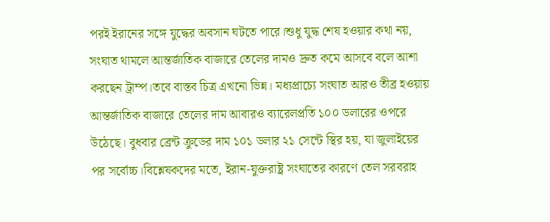পরই ইরানের সঙ্গে যুদ্ধের অবসান ঘটতে পারে।শুধু যুদ্ধ শেষ হওয়ার কথা নয়, সংঘাত থামলে আন্তর্জাতিক বাজারে তেলের দামও দ্রুত কমে আসবে বলে আশা করছেন ট্রাম্প।তবে বাস্তব চিত্র এখনো ভিন্ন। মধ্যপ্রাচ্যে সংঘাত আরও তীব্র হওয়ায় আন্তর্জাতিক বাজারে তেলের দাম আবারও ব্যারেলপ্রতি ১০০ ডলারের ওপরে উঠেছে। বুধবার ব্রেন্ট ক্রুডের দাম ১০১ ডলার ২১ সেন্টে স্থির হয়, যা জুলাইয়ের পর সর্বোচ্চ।বিশ্লেষকদের মতে, ইরান-যুক্তরাষ্ট্র সংঘাতের কারণে তেল সরবরাহ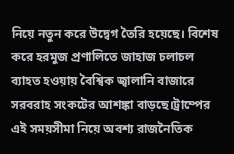নিয়ে নতুন করে উদ্বেগ তৈরি হয়েছে। বিশেষ করে হরমুজ প্রণালিতে জাহাজ চলাচল ব্যাহত হওয়ায় বৈশ্বিক জ্বালানি বাজারে সরবরাহ সংকটের আশঙ্কা বাড়ছে।ট্রাম্পের এই সময়সীমা নিয়ে অবশ্য রাজনৈতিক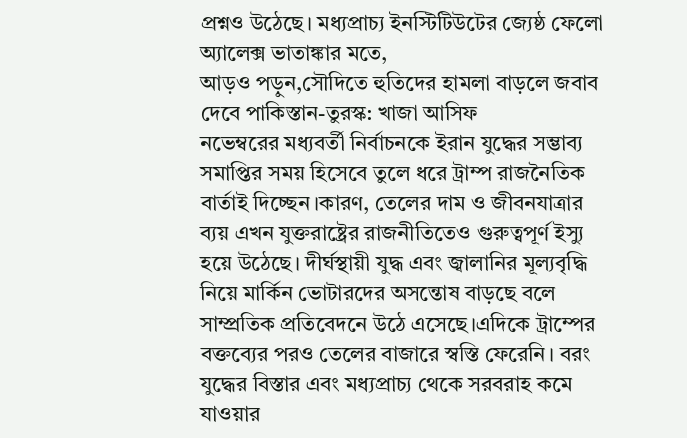প্রশ্নও উঠেছে। মধ্যপ্রাচ্য ইনস্টিটিউটের জ্যেষ্ঠ ফেলো অ্যালেক্স ভাতাঙ্কার মতে,
আড়ও পড়ুন,সৌদিতে হুতিদের হামলা বাড়লে জবাব দেবে পাকিস্তান-তুরস্ক: খাজা আসিফ
নভেম্বরের মধ্যবর্তী নির্বাচনকে ইরান যুদ্ধের সম্ভাব্য সমাপ্তির সময় হিসেবে তুলে ধরে ট্রাম্প রাজনৈতিক বার্তাই দিচ্ছেন।কারণ, তেলের দাম ও জীবনযাত্রার ব্যয় এখন যুক্তরাষ্ট্রের রাজনীতিতেও গুরুত্বপূর্ণ ইস্যু হয়ে উঠেছে। দীর্ঘস্থায়ী যুদ্ধ এবং জ্বালানির মূল্যবৃদ্ধি নিয়ে মার্কিন ভোটারদের অসন্তোষ বাড়ছে বলে সাম্প্রতিক প্রতিবেদনে উঠে এসেছে।এদিকে ট্রাম্পের বক্তব্যের পরও তেলের বাজারে স্বস্তি ফেরেনি। বরং যুদ্ধের বিস্তার এবং মধ্যপ্রাচ্য থেকে সরবরাহ কমে যাওয়ার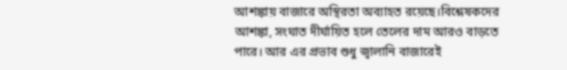আশঙ্কায় বাজারে অস্থিরতা অব্যাহত রয়েছে।বিশ্লেষকদের আশঙ্কা, সংঘাত দীর্ঘায়িত হলে তেলের দাম আরও বাড়তে পারে। আর এর প্রভাব শুধু জ্বালানি বাজারেই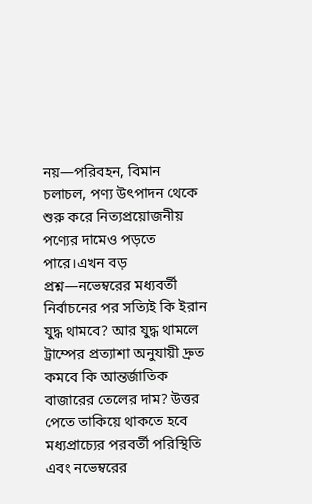নয়—পরিবহন, বিমান চলাচল, পণ্য উৎপাদন থেকে শুরু করে নিত্যপ্রয়োজনীয় পণ্যের দামেও পড়তে পারে।এখন বড় প্রশ্ন—নভেম্বরের মধ্যবর্তী নির্বাচনের পর সত্যিই কি ইরান যুদ্ধ থামবে? আর যুদ্ধ থামলে ট্রাম্পের প্রত্যাশা অনুযায়ী দ্রুত কমবে কি আন্তর্জাতিক বাজারের তেলের দাম? উত্তর পেতে তাকিয়ে থাকতে হবে মধ্যপ্রাচ্যের পরবর্তী পরিস্থিতি এবং নভেম্বরের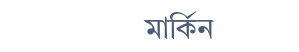মার্কিন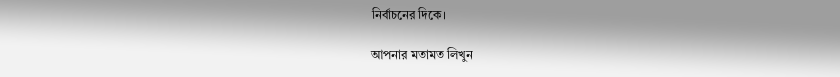নির্বাচনের দিকে।

আপনার মতামত লিখুন